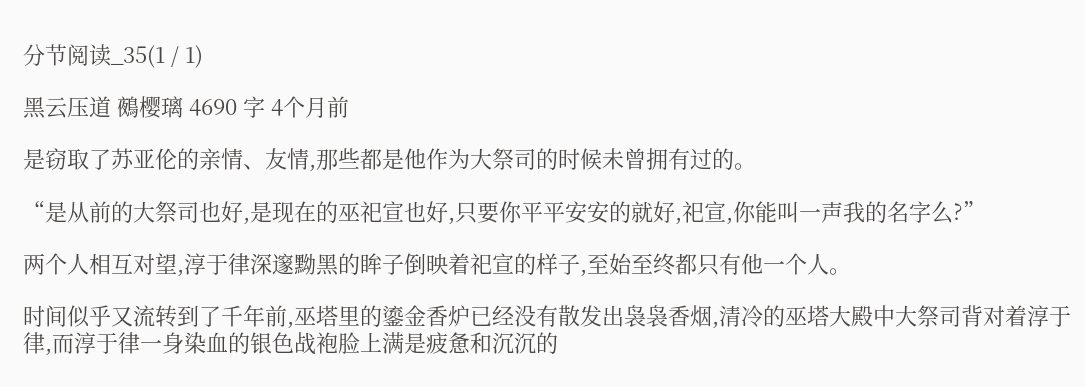分节阅读_35(1 / 1)

黑云压道 鵺樱璃 4690 字 4个月前

是窃取了苏亚伦的亲情、友情,那些都是他作为大祭司的时候未曾拥有过的。

“是从前的大祭司也好,是现在的巫祀宣也好,只要你平平安安的就好,祀宣,你能叫一声我的名字么?”

两个人相互对望,淳于律深邃黝黑的眸子倒映着祀宣的样子,至始至终都只有他一个人。

时间似乎又流转到了千年前,巫塔里的鎏金香炉已经没有散发出袅袅香烟,清冷的巫塔大殿中大祭司背对着淳于律,而淳于律一身染血的银色战袍脸上满是疲惫和沉沉的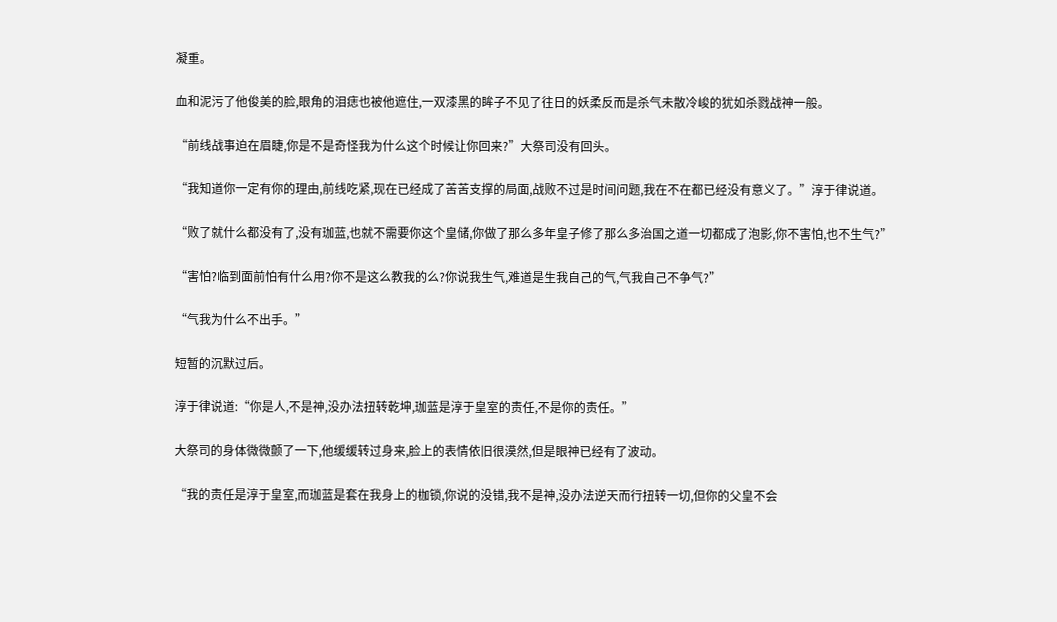凝重。

血和泥污了他俊美的脸,眼角的泪痣也被他遮住,一双漆黑的眸子不见了往日的妖柔反而是杀气未散冷峻的犹如杀戮战神一般。

“前线战事迫在眉睫,你是不是奇怪我为什么这个时候让你回来?”大祭司没有回头。

“我知道你一定有你的理由,前线吃紧,现在已经成了苦苦支撑的局面,战败不过是时间问题,我在不在都已经没有意义了。”淳于律说道。

“败了就什么都没有了,没有珈蓝,也就不需要你这个皇储,你做了那么多年皇子修了那么多治国之道一切都成了泡影,你不害怕,也不生气?”

“害怕?临到面前怕有什么用?你不是这么教我的么?你说我生气,难道是生我自己的气,气我自己不争气?”

“气我为什么不出手。”

短暂的沉默过后。

淳于律说道:“你是人,不是神,没办法扭转乾坤,珈蓝是淳于皇室的责任,不是你的责任。”

大祭司的身体微微颤了一下,他缓缓转过身来,脸上的表情依旧很漠然,但是眼神已经有了波动。

“我的责任是淳于皇室,而珈蓝是套在我身上的枷锁,你说的没错,我不是神,没办法逆天而行扭转一切,但你的父皇不会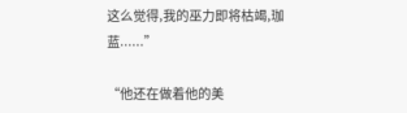这么觉得,我的巫力即将枯竭,珈蓝......”

“他还在做着他的美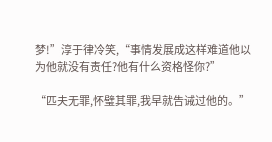梦!”淳于律冷笑,“事情发展成这样难道他以为他就没有责任?他有什么资格怪你?”

“匹夫无罪,怀璧其罪,我早就告诫过他的。”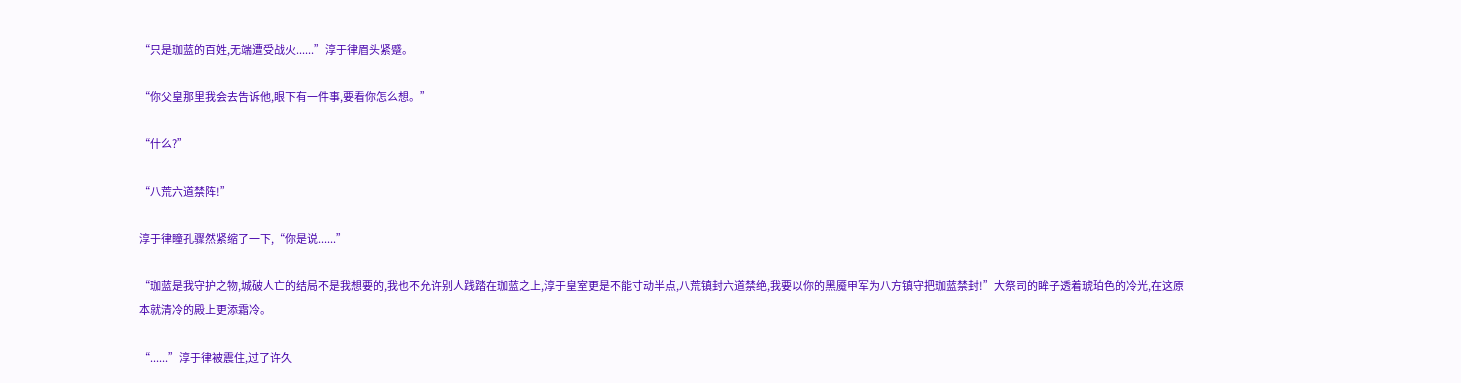“只是珈蓝的百姓,无端遭受战火......”淳于律眉头紧蹙。

“你父皇那里我会去告诉他,眼下有一件事,要看你怎么想。”

“什么?”

“八荒六道禁阵!”

淳于律瞳孔骤然紧缩了一下,“你是说......”

“珈蓝是我守护之物,城破人亡的结局不是我想要的,我也不允许别人践踏在珈蓝之上,淳于皇室更是不能寸动半点,八荒镇封六道禁绝,我要以你的黑魇甲军为八方镇守把珈蓝禁封!”大祭司的眸子透着琥珀色的冷光,在这原本就清冷的殿上更添霜冷。

“......”淳于律被震住,过了许久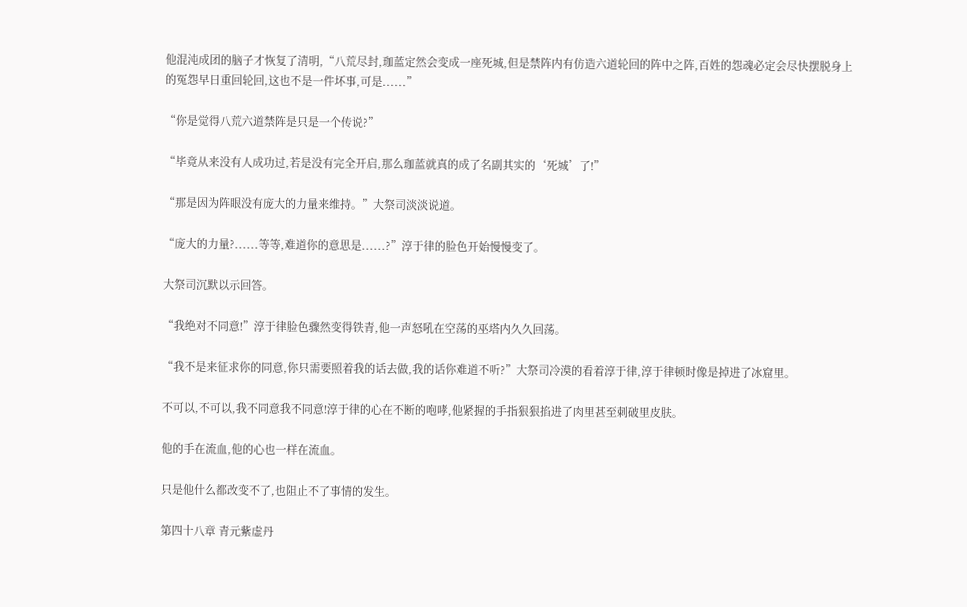他混沌成团的脑子才恢复了清明,“八荒尽封,珈蓝定然会变成一座死城,但是禁阵内有仿造六道轮回的阵中之阵,百姓的怨魂必定会尽快摆脱身上的冤怨早日重回轮回,这也不是一件坏事,可是......”

“你是觉得八荒六道禁阵是只是一个传说?”

“毕竟从来没有人成功过,若是没有完全开启,那么珈蓝就真的成了名副其实的‘死城’了!”

“那是因为阵眼没有庞大的力量来维持。”大祭司淡淡说道。

“庞大的力量?......等等,难道你的意思是......?”淳于律的脸色开始慢慢变了。

大祭司沉默以示回答。

“我绝对不同意!”淳于律脸色骤然变得铁青,他一声怒吼在空荡的巫塔内久久回荡。

“我不是来征求你的同意,你只需要照着我的话去做,我的话你难道不听?”大祭司冷漠的看着淳于律,淳于律顿时像是掉进了冰窟里。

不可以,不可以,我不同意我不同意!淳于律的心在不断的咆哮,他紧握的手指狠狠掐进了肉里甚至刺破里皮肤。

他的手在流血,他的心也一样在流血。

只是他什么都改变不了,也阻止不了事情的发生。

第四十八章 青元紫虚丹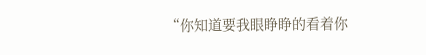“你知道要我眼睁睁的看着你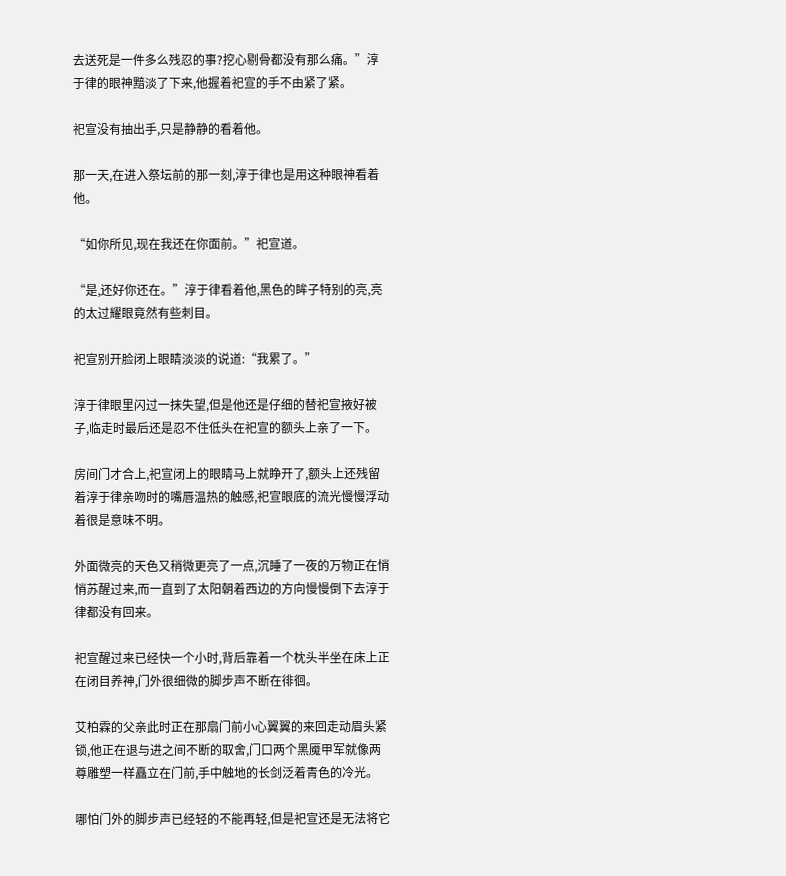去送死是一件多么残忍的事?挖心剔骨都没有那么痛。”淳于律的眼神黯淡了下来,他握着祀宣的手不由紧了紧。

祀宣没有抽出手,只是静静的看着他。

那一天,在进入祭坛前的那一刻,淳于律也是用这种眼神看着他。

“如你所见,现在我还在你面前。”祀宣道。

“是,还好你还在。”淳于律看着他,黑色的眸子特别的亮,亮的太过耀眼竟然有些刺目。

祀宣别开脸闭上眼睛淡淡的说道:“我累了。”

淳于律眼里闪过一抹失望,但是他还是仔细的替祀宣掖好被子,临走时最后还是忍不住低头在祀宣的额头上亲了一下。

房间门才合上,祀宣闭上的眼睛马上就睁开了,额头上还残留着淳于律亲吻时的嘴唇温热的触感,祀宣眼底的流光慢慢浮动着很是意味不明。

外面微亮的天色又稍微更亮了一点,沉睡了一夜的万物正在悄悄苏醒过来,而一直到了太阳朝着西边的方向慢慢倒下去淳于律都没有回来。

祀宣醒过来已经快一个小时,背后靠着一个枕头半坐在床上正在闭目养神,门外很细微的脚步声不断在徘徊。

艾柏霖的父亲此时正在那扇门前小心翼翼的来回走动眉头紧锁,他正在退与进之间不断的取舍,门口两个黑魇甲军就像两尊雕塑一样矗立在门前,手中触地的长剑泛着青色的冷光。

哪怕门外的脚步声已经轻的不能再轻,但是祀宣还是无法将它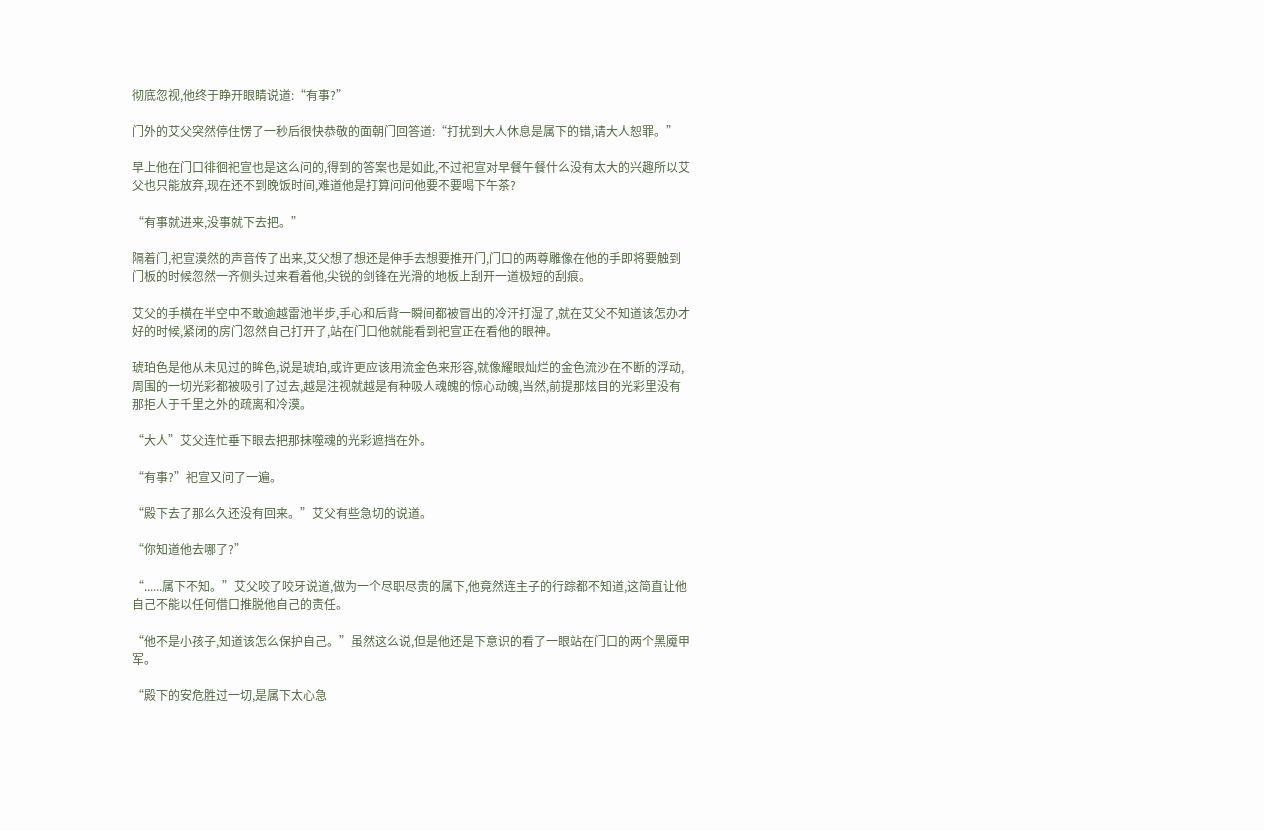彻底忽视,他终于睁开眼睛说道:“有事?”

门外的艾父突然停住愣了一秒后很快恭敬的面朝门回答道:“打扰到大人休息是属下的错,请大人恕罪。”

早上他在门口徘徊祀宣也是这么问的,得到的答案也是如此,不过祀宣对早餐午餐什么没有太大的兴趣所以艾父也只能放弃,现在还不到晚饭时间,难道他是打算问问他要不要喝下午茶?

“有事就进来,没事就下去把。”

隔着门,祀宣漠然的声音传了出来,艾父想了想还是伸手去想要推开门,门口的两尊雕像在他的手即将要触到门板的时候忽然一齐侧头过来看着他,尖锐的剑锋在光滑的地板上刮开一道极短的刮痕。

艾父的手横在半空中不敢逾越雷池半步,手心和后背一瞬间都被冒出的冷汗打湿了,就在艾父不知道该怎办才好的时候,紧闭的房门忽然自己打开了,站在门口他就能看到祀宣正在看他的眼神。

琥珀色是他从未见过的眸色,说是琥珀,或许更应该用流金色来形容,就像耀眼灿烂的金色流沙在不断的浮动,周围的一切光彩都被吸引了过去,越是注视就越是有种吸人魂魄的惊心动魄,当然,前提那炫目的光彩里没有那拒人于千里之外的疏离和冷漠。

“大人”艾父连忙垂下眼去把那抹噬魂的光彩遮挡在外。

“有事?”祀宣又问了一遍。

“殿下去了那么久还没有回来。”艾父有些急切的说道。

“你知道他去哪了?”

“......属下不知。”艾父咬了咬牙说道,做为一个尽职尽责的属下,他竟然连主子的行踪都不知道,这简直让他自己不能以任何借口推脱他自己的责任。

“他不是小孩子,知道该怎么保护自己。”虽然这么说,但是他还是下意识的看了一眼站在门口的两个黑魇甲军。

“殿下的安危胜过一切,是属下太心急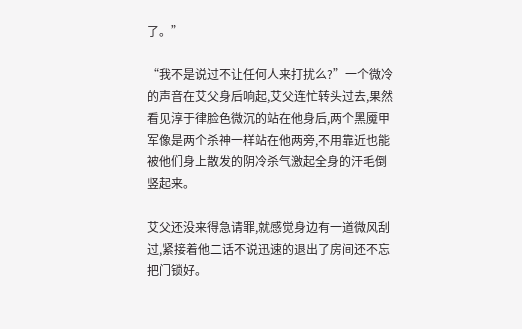了。”

“我不是说过不让任何人来打扰么?”一个微冷的声音在艾父身后响起,艾父连忙转头过去,果然看见淳于律脸色微沉的站在他身后,两个黑魇甲军像是两个杀神一样站在他两旁,不用靠近也能被他们身上散发的阴冷杀气激起全身的汗毛倒竖起来。

艾父还没来得急请罪,就感觉身边有一道微风刮过,紧接着他二话不说迅速的退出了房间还不忘把门锁好。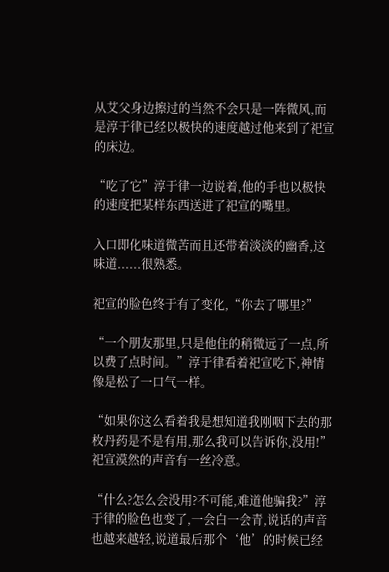从艾父身边擦过的当然不会只是一阵微风,而是淳于律已经以极快的速度越过他来到了祀宣的床边。

“吃了它”淳于律一边说着,他的手也以极快的速度把某样东西送进了祀宣的嘴里。

入口即化味道微苦而且还带着淡淡的幽香,这味道......很熟悉。

祀宣的脸色终于有了变化,“你去了哪里?”

“一个朋友那里,只是他住的稍微远了一点,所以费了点时间。”淳于律看着祀宣吃下,神情像是松了一口气一样。

“如果你这么看着我是想知道我刚咽下去的那枚丹药是不是有用,那么我可以告诉你,没用!”祀宣漠然的声音有一丝冷意。

“什么?怎么会没用?不可能,难道他骗我?”淳于律的脸色也变了,一会白一会青,说话的声音也越来越轻,说道最后那个‘他’的时候已经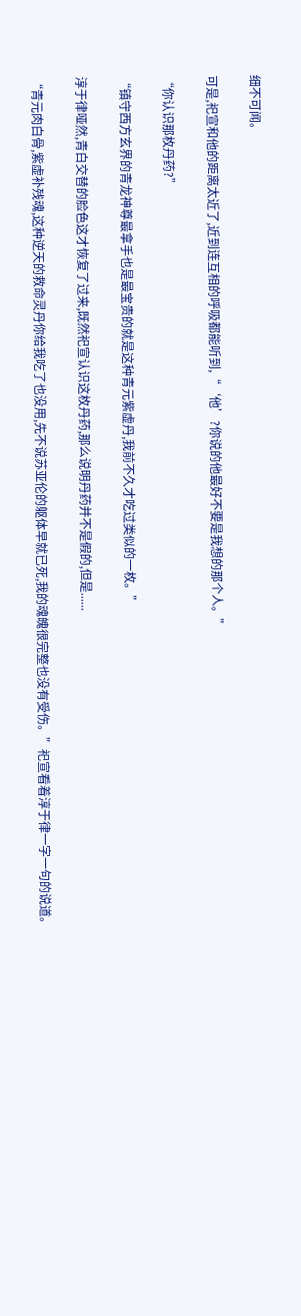细不可闻。

可是,祀宣和他的距离太近了,近到连互相的呼吸都能听到,“‘他’?你说的他最好不要是我想的那个人。”

“你认识那枚丹药?”

“镇守西方玄界的青龙神尊最拿手也是最宝贵的就是这种青元紫虚丹,我前不久才吃过类似的一枚。”

淳于律哑然,青白交替的脸色这才恢复了过来,既然祀宣认识这枚丹药,那么说明丹药并不是假的,但是......

“青元肉白骨,紫虚补残魂,这种逆天的救命灵丹你给我吃了也没用,先不说苏亚伦的躯体早就已死,我的魂魄很完整也没有受伤。”祀宣看着淳于律一字一句的说道。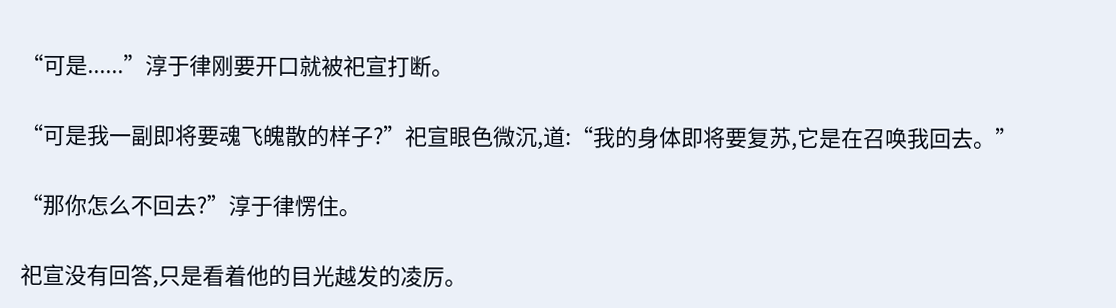“可是......”淳于律刚要开口就被祀宣打断。

“可是我一副即将要魂飞魄散的样子?”祀宣眼色微沉,道:“我的身体即将要复苏,它是在召唤我回去。”

“那你怎么不回去?”淳于律愣住。

祀宣没有回答,只是看着他的目光越发的凌厉。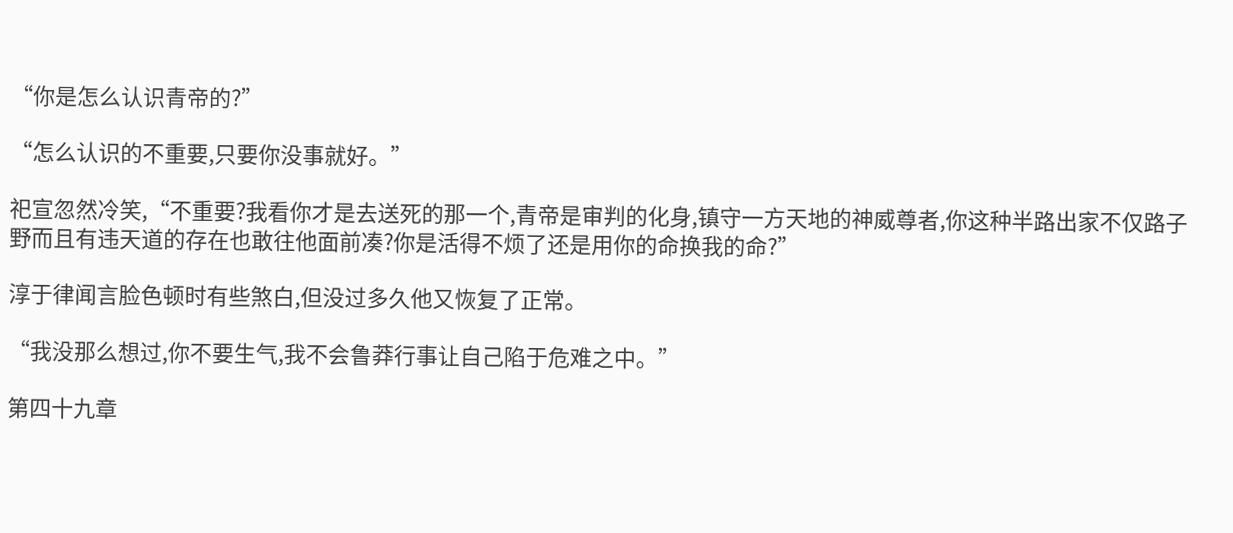“你是怎么认识青帝的?”

“怎么认识的不重要,只要你没事就好。”

祀宣忽然冷笑,“不重要?我看你才是去送死的那一个,青帝是审判的化身,镇守一方天地的神威尊者,你这种半路出家不仅路子野而且有违天道的存在也敢往他面前凑?你是活得不烦了还是用你的命换我的命?”

淳于律闻言脸色顿时有些煞白,但没过多久他又恢复了正常。

“我没那么想过,你不要生气,我不会鲁莽行事让自己陷于危难之中。”

第四十九章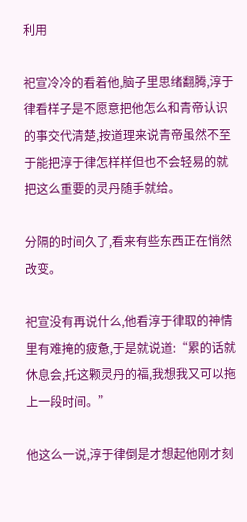利用

祀宣冷冷的看着他,脑子里思绪翻腾,淳于律看样子是不愿意把他怎么和青帝认识的事交代清楚,按道理来说青帝虽然不至于能把淳于律怎样样但也不会轻易的就把这么重要的灵丹随手就给。

分隔的时间久了,看来有些东西正在悄然改变。

祀宣没有再说什么,他看淳于律取的神情里有难掩的疲惫,于是就说道:“累的话就休息会,托这颗灵丹的福,我想我又可以拖上一段时间。”

他这么一说,淳于律倒是才想起他刚才刻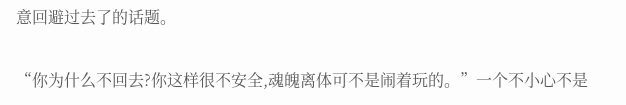意回避过去了的话题。

“你为什么不回去?你这样很不安全,魂魄离体可不是闹着玩的。”一个不小心不是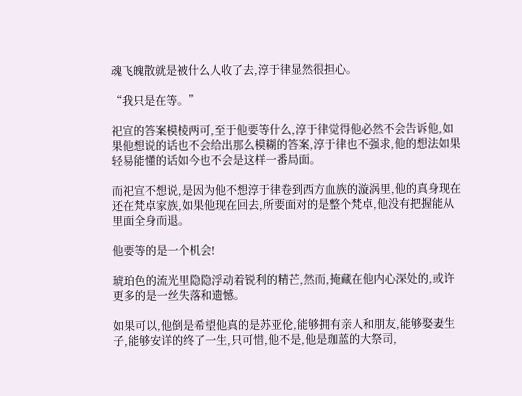魂飞魄散就是被什么人收了去,淳于律显然很担心。

“我只是在等。”

祀宣的答案模棱两可,至于他要等什么,淳于律觉得他必然不会告诉他,如果他想说的话也不会给出那么模糊的答案,淳于律也不强求,他的想法如果轻易能懂的话如今也不会是这样一番局面。

而祀宣不想说,是因为他不想淳于律卷到西方血族的漩涡里,他的真身现在还在梵卓家族,如果他现在回去,所要面对的是整个梵卓,他没有把握能从里面全身而退。

他要等的是一个机会!

琥珀色的流光里隐隐浮动着锐利的精芒,然而,掩藏在他内心深处的,或许更多的是一丝失落和遗憾。

如果可以,他倒是希望他真的是苏亚伦,能够拥有亲人和朋友,能够娶妻生子,能够安详的终了一生,只可惜,他不是,他是珈蓝的大祭司,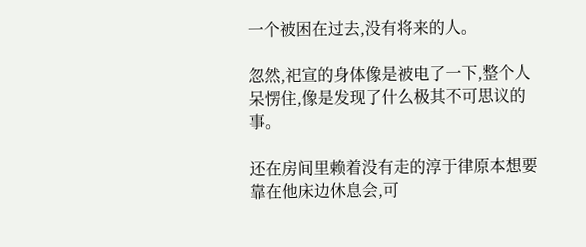一个被困在过去,没有将来的人。

忽然,祀宣的身体像是被电了一下,整个人呆愣住,像是发现了什么极其不可思议的事。

还在房间里赖着没有走的淳于律原本想要靠在他床边休息会,可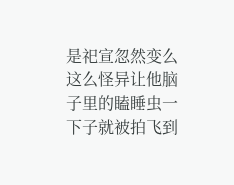是祀宣忽然变么这么怪异让他脑子里的瞌睡虫一下子就被拍飞到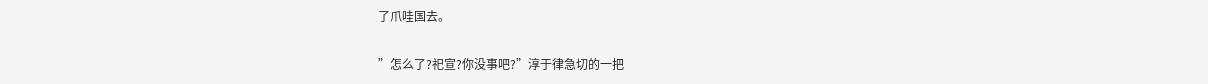了爪哇国去。

”怎么了?祀宣?你没事吧?”淳于律急切的一把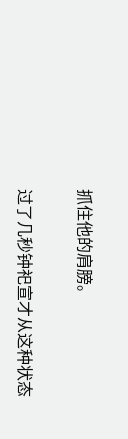抓住他的肩膀。

过了几秒钟祀宣才从这种状态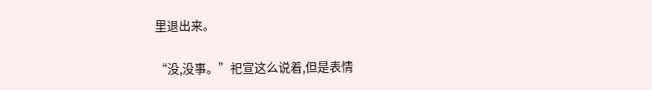里退出来。

“没,没事。”祀宣这么说着,但是表情